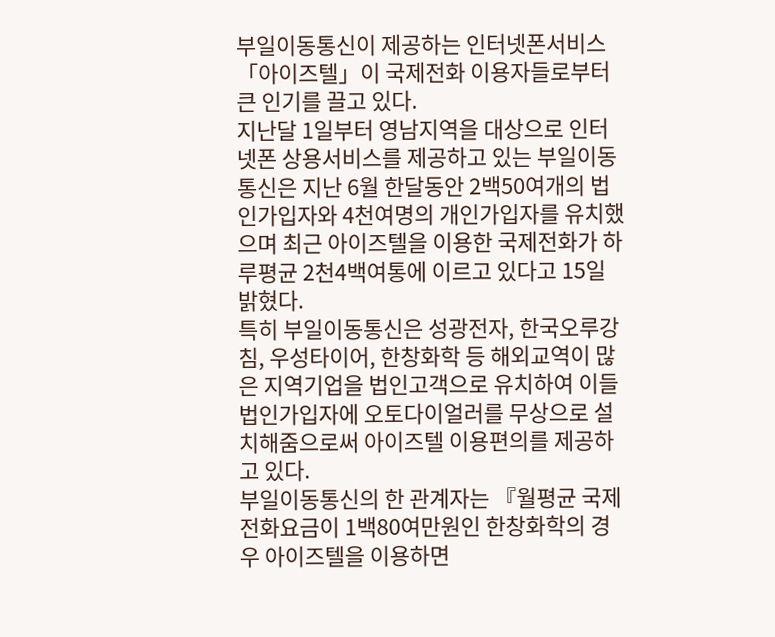부일이동통신이 제공하는 인터넷폰서비스 「아이즈텔」이 국제전화 이용자들로부터 큰 인기를 끌고 있다.
지난달 1일부터 영남지역을 대상으로 인터넷폰 상용서비스를 제공하고 있는 부일이동통신은 지난 6월 한달동안 2백50여개의 법인가입자와 4천여명의 개인가입자를 유치했으며 최근 아이즈텔을 이용한 국제전화가 하루평균 2천4백여통에 이르고 있다고 15일 밝혔다.
특히 부일이동통신은 성광전자, 한국오루강침, 우성타이어, 한창화학 등 해외교역이 많은 지역기업을 법인고객으로 유치하여 이들 법인가입자에 오토다이얼러를 무상으로 설치해줌으로써 아이즈텔 이용편의를 제공하고 있다.
부일이동통신의 한 관계자는 『월평균 국제전화요금이 1백80여만원인 한창화학의 경우 아이즈텔을 이용하면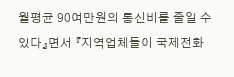월평균 90여만원의 통신비를 줄일 수 있다』면서 『지역업체들이 국제전화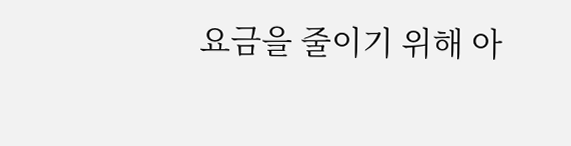요금을 줄이기 위해 아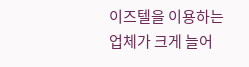이즈텔을 이용하는 업체가 크게 늘어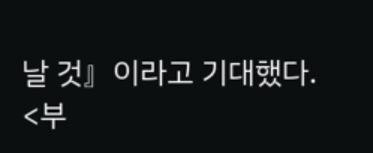날 것』이라고 기대했다.
<부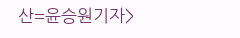산=윤승원기자>